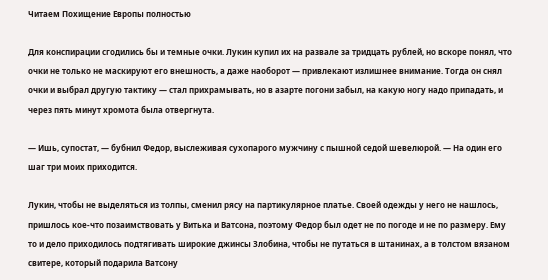Читаем Похищение Европы полностью

Для конспирации сгодились бы и темные очки. Лукин купил их на развале за тридцать рублей, но вскоре понял, что очки не только не маскируют его внешность, а даже наоборот — привлекают излишнее внимание. Тогда он снял очки и выбрал другую тактику — стал прихрамывать, но в азарте погони забыл, на какую ногу надо припадать, и через пять минут хромота была отвергнута.

— Ишь, супостат, — бубнил Федор, выслеживая сухопарого мужчину с пышной седой шевелюрой. — На один его шаг три моих приходится.

Лукин, чтобы не выделяться из толпы, сменил рясу на партикулярное платье. Своей одежды у него не нашлось, пришлось кое-что позаимствовать у Витька и Ватсона, поэтому Федор был одет не по погоде и не по размеру. Ему то и дело приходилось подтягивать широкие джинсы Злобина, чтобы не путаться в штанинах, а в толстом вязаном свитере, который подарила Ватсону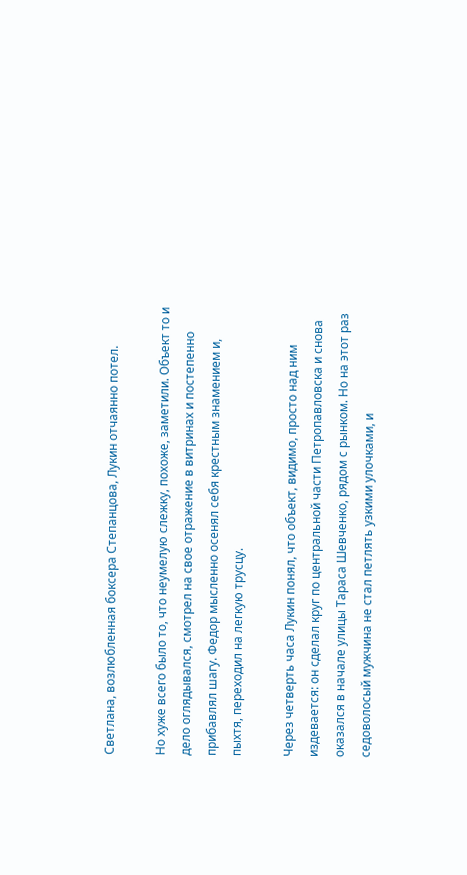Светлана, возлюбленная боксера Степанцова, Лукин отчаянно потел.

Но хуже всего было то, что неумелую слежку, похоже, заметили. Объект то и дело оглядывался, смотрел на свое отражение в витринах и постепенно прибавлял шагу. Федор мысленно осенял себя крестным знамением и, пыхтя, переходил на легкую трусцу.

Через четверть часа Лукин понял, что объект, видимо, просто над ним издевается: он сделал круг по центральной части Петропавловска и снова оказался в начале улицы Тараса Шевченко, рядом с рынком. Но на этот раз седоволосый мужчина не стал петлять узкими улочками, и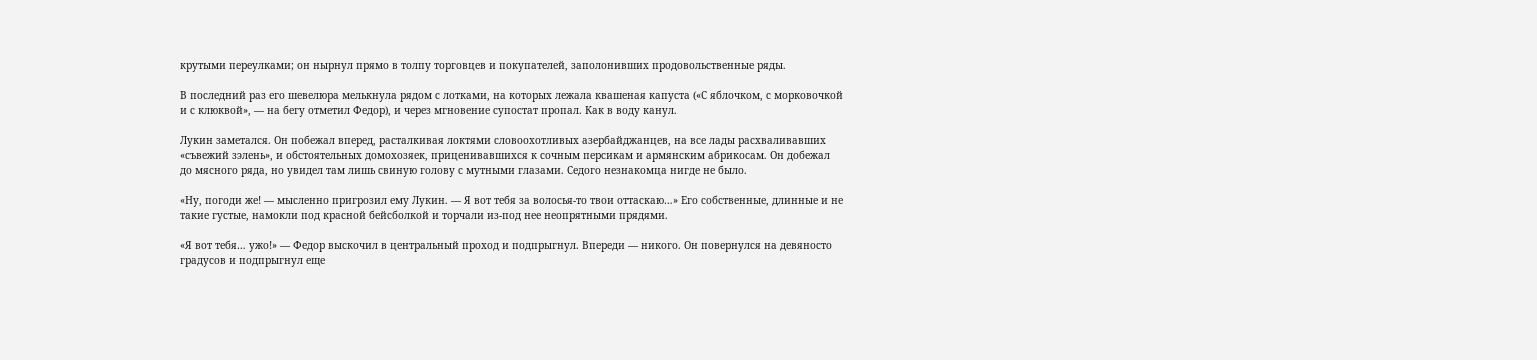крутыми переулками; он нырнул прямо в толпу торговцев и покупателей, заполонивших продовольственные ряды.

В последний раз его шевелюра мелькнула рядом с лотками, на которых лежала квашеная капуста («С яблочком, с морковочкой и с клюквой», — на бегу отметил Федор), и через мгновение супостат пропал. Как в воду канул.

Лукин заметался. Он побежал вперед, расталкивая локтями словоохотливых азербайджанцев, на все лады расхваливавших «съвежий зэлень», и обстоятельных домохозяек, приценивавшихся к сочным персикам и армянским абрикосам. Он добежал до мясного ряда, но увидел там лишь свиную голову с мутными глазами. Седого незнакомца нигде не было.

«Ну, погоди же! — мысленно пригрозил ему Лукин. — Я вот тебя за волосья-то твои оттаскаю…» Его собственные, длинные и не такие густые, намокли под красной бейсболкой и торчали из-под нее неопрятными прядями.

«Я вот тебя… ужо!» — Федор выскочил в центральный проход и подпрыгнул. Впереди — никого. Он повернулся на девяносто градусов и подпрыгнул еще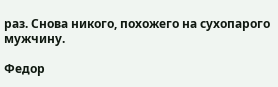раз. Снова никого, похожего на сухопарого мужчину.

Федор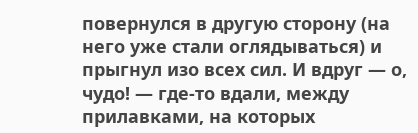повернулся в другую сторону (на него уже стали оглядываться) и прыгнул изо всех сил. И вдруг — о, чудо! — где-то вдали, между прилавками, на которых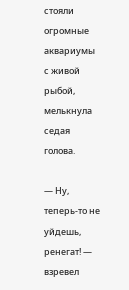стояли огромные аквариумы с живой рыбой, мелькнула седая голова.

— Ну, теперь-то не уйдешь, ренегат! — взревел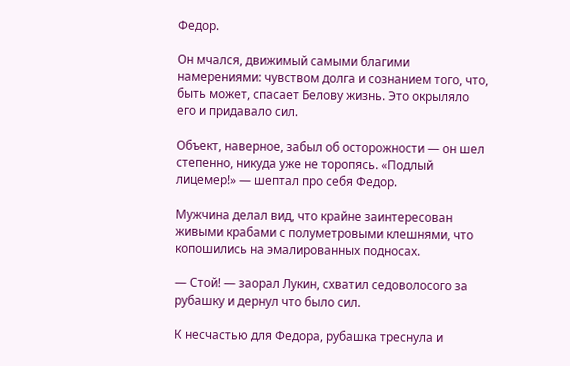Федор.

Он мчался, движимый самыми благими намерениями: чувством долга и сознанием того, что, быть может, спасает Белову жизнь. Это окрыляло его и придавало сил.

Объект, наверное, забыл об осторожности — он шел степенно, никуда уже не торопясь. «Подлый лицемер!» — шептал про себя Федор.

Мужчина делал вид, что крайне заинтересован живыми крабами с полуметровыми клешнями, что копошились на эмалированных подносах.

— Стой! — заорал Лукин, схватил седоволосого за рубашку и дернул что было сил.

К несчастью для Федора, рубашка треснула и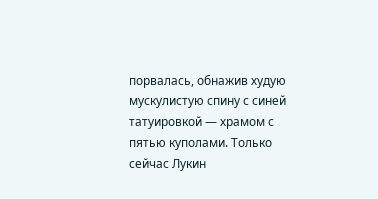порвалась, обнажив худую мускулистую спину с синей татуировкой — храмом с пятью куполами. Только сейчас Лукин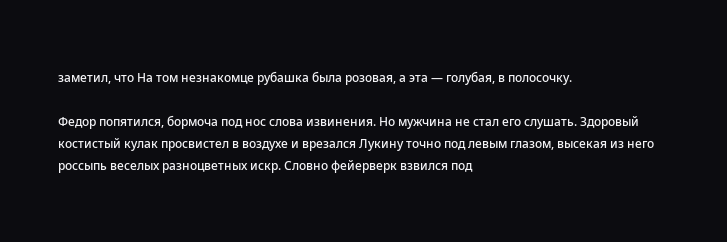заметил, что На том незнакомце рубашка была розовая, а эта — голубая, в полосочку.

Федор попятился, бормоча под нос слова извинения. Но мужчина не стал его слушать. Здоровый костистый кулак просвистел в воздухе и врезался Лукину точно под левым глазом, высекая из него россыпь веселых разноцветных искр. Словно фейерверк взвился под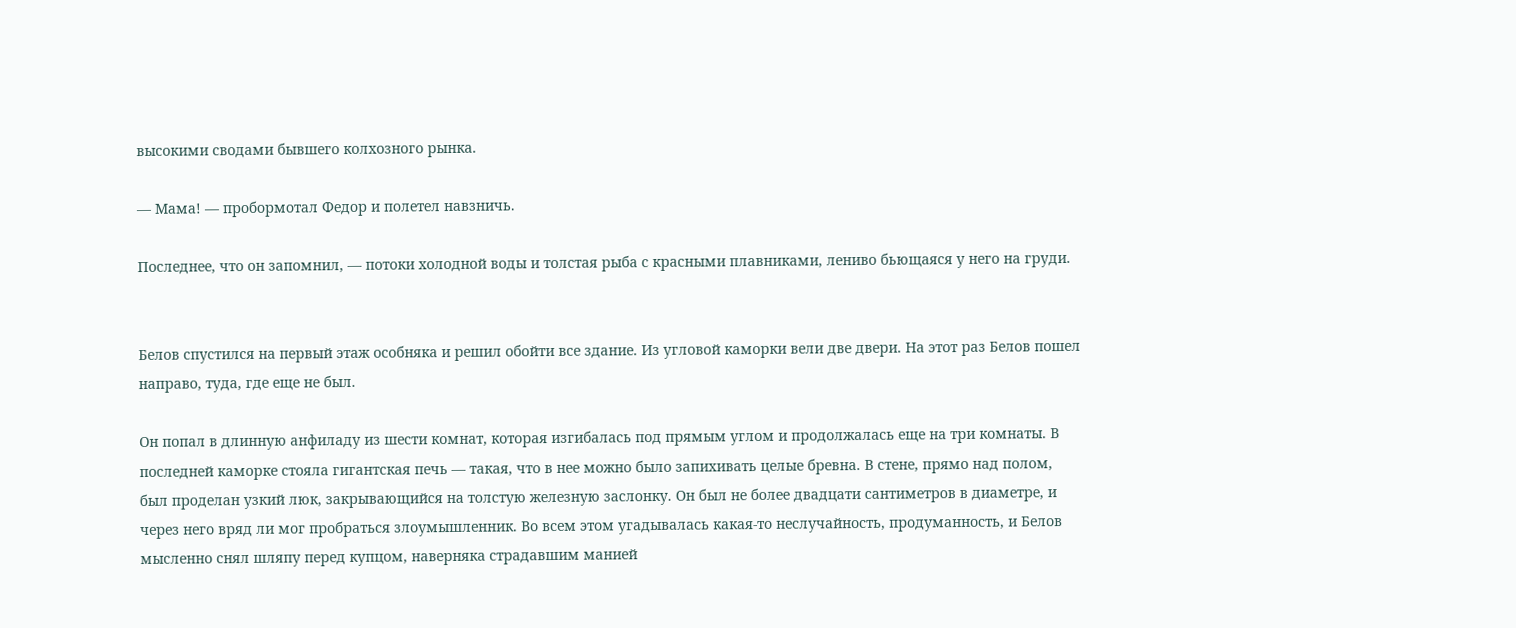высокими сводами бывшего колхозного рынка.

— Мама! — пробормотал Федор и полетел навзничь.

Последнее, что он запомнил, — потоки холодной воды и толстая рыба с красными плавниками, лениво бьющаяся у него на груди.


Белов спустился на первый этаж особняка и решил обойти все здание. Из угловой каморки вели две двери. На этот раз Белов пошел направо, туда, где еще не был.

Он попал в длинную анфиладу из шести комнат, которая изгибалась под прямым углом и продолжалась еще на три комнаты. В последней каморке стояла гигантская печь — такая, что в нее можно было запихивать целые бревна. В стене, прямо над полом, был проделан узкий люк, закрывающийся на толстую железную заслонку. Он был не более двадцати сантиметров в диаметре, и через него вряд ли мог пробраться злоумышленник. Во всем этом угадывалась какая-то неслучайность, продуманность, и Белов мысленно снял шляпу перед купцом, наверняка страдавшим манией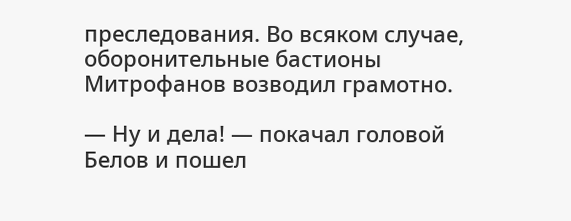преследования. Во всяком случае, оборонительные бастионы Митрофанов возводил грамотно.

— Ну и дела! — покачал головой Белов и пошел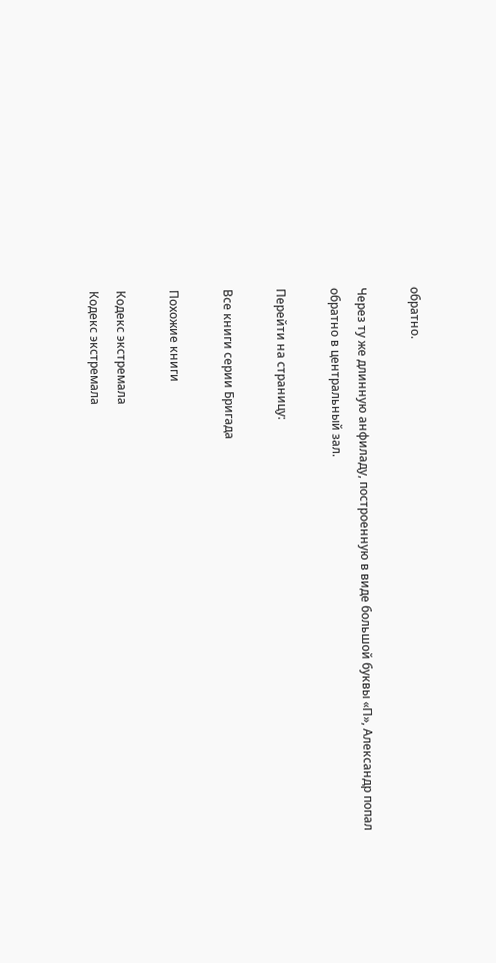обратно.

Через ту же длинную анфиладу, построенную в виде большой буквы «П», Александр попал обратно в центральный зал.

Перейти на страницу:

Все книги серии Бригада

Похожие книги

Кодекс экстремала
Кодекс экстремала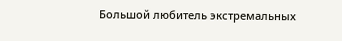Большой любитель экстремальных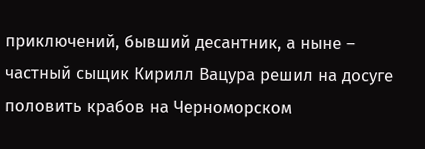приключений, бывший десантник, а ныне – частный сыщик Кирилл Вацура решил на досуге половить крабов на Черноморском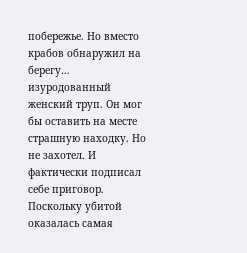побережье. Но вместо крабов обнаружил на берегу… изуродованный женский труп. Он мог бы оставить на месте страшную находку. Но не захотел. И фактически подписал себе приговор. Поскольку убитой оказалась самая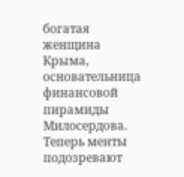богатая женщина Крыма, основательница финансовой пирамиды Милосердова. Теперь менты подозревают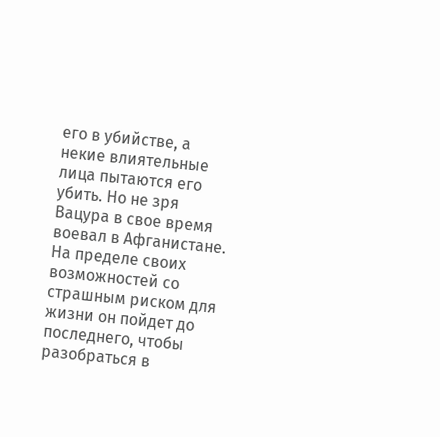его в убийстве, а некие влиятельные лица пытаются его убить. Но не зря Вацура в свое время воевал в Афганистане. На пределе своих возможностей со страшным риском для жизни он пойдет до последнего, чтобы разобраться в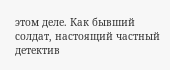этом деле. Как бывший солдат, настоящий частный детектив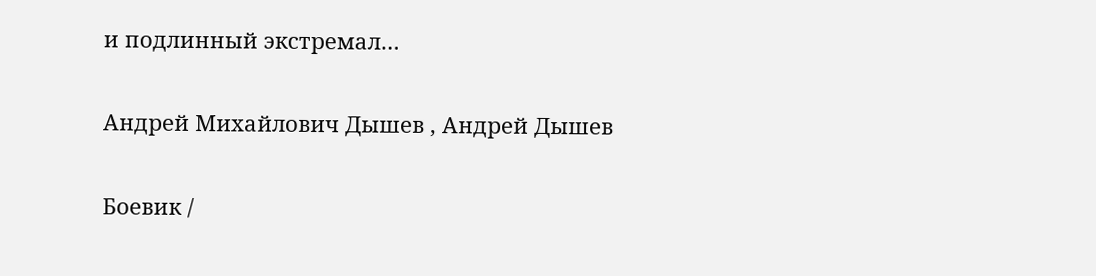и подлинный экстремал…

Андрей Михайлович Дышев , Андрей Дышев

Боевик /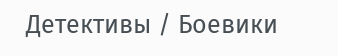Детективы / Боевики